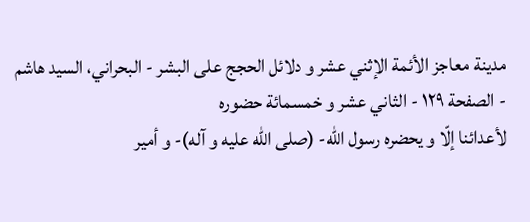مدينة معاجز الأئمة الإثني عشر و دلائل الحجج على البشر - البحراني، السيد هاشم - الصفحة ١٢٩ - الثاني عشر و خمسمائة حضوره
لأعدائنا إلّا و يحضره رسول اللّه- (صلى اللّه عليه و آله)- و أمير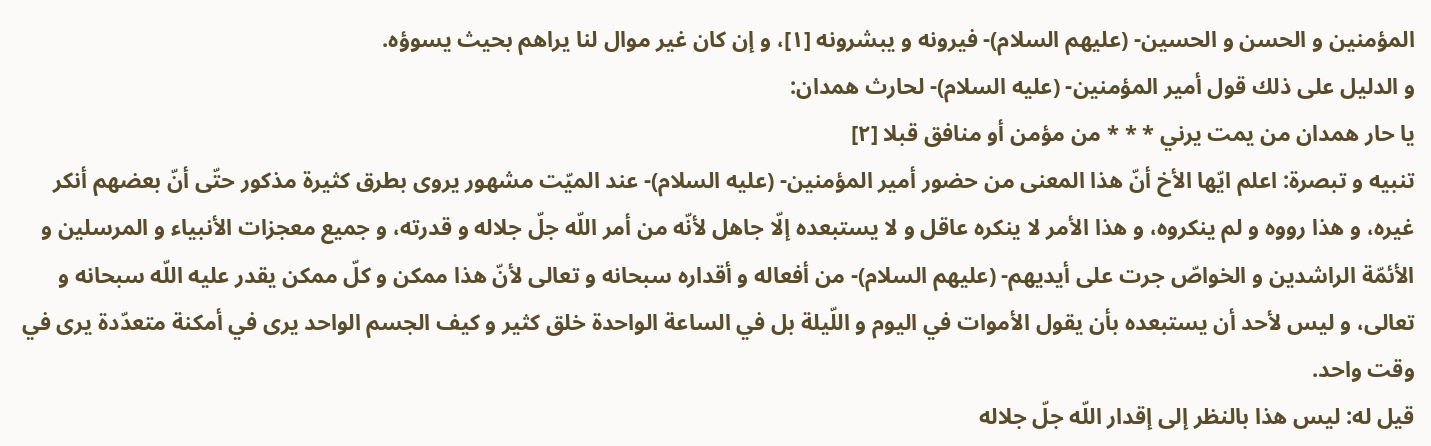المؤمنين و الحسن و الحسين- (عليهم السلام)- فيرونه و يبشرونه [١]، و إن كان غير موال لنا يراهم بحيث يسوؤه.
و الدليل على ذلك قول أمير المؤمنين- (عليه السلام)- لحارث همدان:
يا حار همدان من يمت يرني * * * من مؤمن أو منافق قبلا [٢]
تنبيه و تبصرة: اعلم ايّها الأخ أنّ هذا المعنى من حضور أمير المؤمنين- (عليه السلام)- عند الميّت مشهور يروى بطرق كثيرة مذكور حتّى أنّ بعضهم أنكر غيره، و هذا رووه و لم ينكروه، و هذا الأمر لا ينكره عاقل و لا يستبعده إلّا جاهل لأنّه من أمر اللّه جلّ جلاله و قدرته، و جميع معجزات الأنبياء و المرسلين و الأئمّة الراشدين و الخواصّ جرت على أيديهم- (عليهم السلام)- من أفعاله و أقداره سبحانه و تعالى لأنّ هذا ممكن و كلّ ممكن يقدر عليه اللّه سبحانه و تعالى، و ليس لأحد أن يستبعده بأن يقول الأموات في اليوم و اللّيلة بل في الساعة الواحدة خلق كثير و كيف الجسم الواحد يرى في أمكنة متعدّدة يرى في وقت واحد.
قيل له: ليس هذا بالنظر إلى إقدار اللّه جلّ جلاله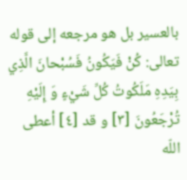بالعسير بل هو مرجعه إلى قوله تعالى: كُنْ فَيَكُونُ فَسُبْحانَ الَّذِي بِيَدِهِ مَلَكُوتُ كُلِّ شَيْءٍ وَ إِلَيْهِ تُرْجَعُونَ [٣] و قد [٤] أعطى اللّه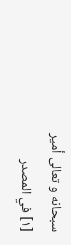سبحانه و تعالى أمير
[١] في المصدر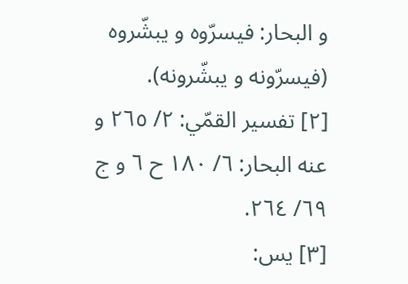و البحار: فيسرّوه و يبشّروه (فيسرّونه و يبشّرونه).
[٢] تفسير القمّي: ٢/ ٢٦٥ و عنه البحار: ٦/ ١٨٠ ح ٦ و ج ٦٩/ ٢٦٤.
[٣] يس: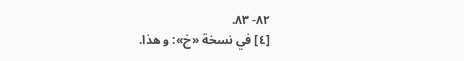٨٢- ٨٣.
[٤] في نسخة «خ»: و هذا.